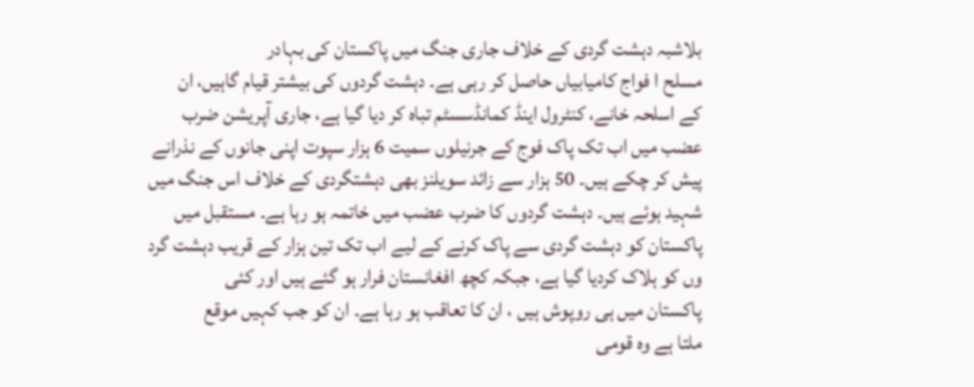بلاشبہ دہشت گردی کے خلاف جاری جنگ میں پاکستان کی بہادر
مسلح ا فواج کامیابیاں حاصل کر رہی ہے۔ دہشت گردوں کی بیشتر قیام گاہیں، ان
کے اسلحہ خانے، کنٹرول اینڈ کمانڈسسٹم تباہ کر دیا گیا ہے، جاری آپریشن ضرب
عضب میں اب تک پاک فوج کے جرنیلوں سمیت 6 ہزار سپوت اپنی جانوں کے نذرانے
پیش کر چکے ہیں۔ 50 ہزار سے زائد سویلنز بھی دہشتگردی کے خلاف اس جنگ میں
شہید ہوئے ہیں۔ دہشت گردوں کا ضرب عضب میں خاتمہ ہو رہا ہے۔ مستقبل میں
پاکستان کو دہشت گردی سے پاک کرنے کے لیے اب تک تین ہزار کے قریب دہشت گرد
وں کو ہلاک کردیا گیا ہے، جبکہ کچھ افغانستان فرار ہو گئے ہیں اور کئی
پاکستان میں ہی روپوش ہیں ، ان کا تعاقب ہو رہا ہے۔ ان کو جب کہیں موقع
ملتا ہے وہ قومی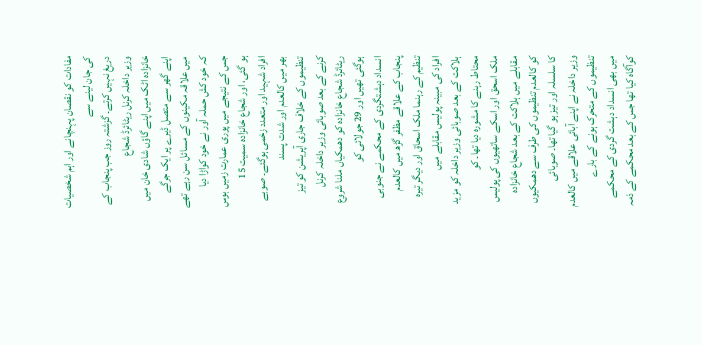مفادات کو نقصان پہنچانے اور اہم شخصیات کی جان لینے سے
دریغ نہیں کرتے۔ گزشتہ روز جب پنجاب کے وزیر داخلہ کرنل ریٹائرڈ شجاع
خانزادہ اٹک میں اپنے گاؤں شادی خان میں اپنے گھر سے متصل ڈیرے پر ایک جرگے
میں علاقہ مکینوں کے مسائل سن رہے تھے کہ خود کش حملہ آور نے خود کواڑا دیا
جس کے نتیجے میں پوری عمارت زمیں بوس ہو گئی، اور شجاع خانزادہ سمیت 15
افراد شہید اور متعدد زخمی ہوگئے۔ صوبے بھر میں کالعدم اور شدت پسند
تنظیموں کے خلاف جاری آپریشن کو تیز کرنے کے بعد صوبائی وزیر داخلہ کرنل
ریٹائرڈ شجاع خانزادہ کو دھمکیاں ملنا شروع ہوگئی تھیں اور 29 جولائی کو
انسداد دہشتگردی کے محکمے نے جنوبی پنجاب کے علاقے مظفر گڑھ میں کالعدم
تنظیم کے رہنما ملک اسحاق اور دیگر تیرہ افراد کی مبینہ پولیس مقابلے میں
ہلاکت کے بعد صوبائی وزیر داخلہ کو مزید محتاط رہنے کا مشورہ دیا تھا۔ کو
ملک اسحق اور اسکے ساتھیوں کی پولیس مقابلے میں ہلاکت کے بعد شجاع خانزادہ
کو کالعدم تنظیموں کی طرف سے دھمکیوں کا سلسلہ اور تیز ہو گیا تھا۔ صوبائی
وزیر داخلہ نے اپنے آبائی علاقے میں کالعدم تنظیموں کے متحرک ہونے کے بارے
میں بھی انسداد دہشت گردی کے محکمے کوآگاہ کیا تھا جس کے بعد محکمے کے ذمہ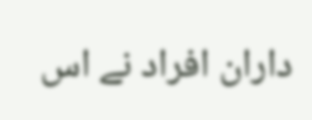داران افراد نے اس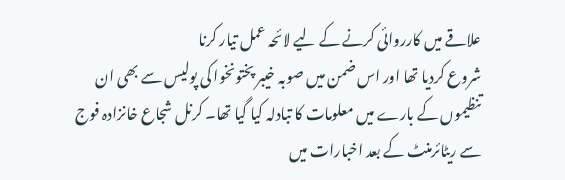علاقے میں کارروائی کرنے کے لیے لائحہ عمل تیار کرنا
شروع کردیا تھا اور اس ضمن میں صوبہ خیبر پختونخوا کی پولیس سے بھی ان
تنظیموں کے بارے میں معلومات کا تبادلہ کیا گیا تھا۔ کرنل شجاع خانزادہ فوج
سے ریٹائرمنٹ کے بعد اخبارات میں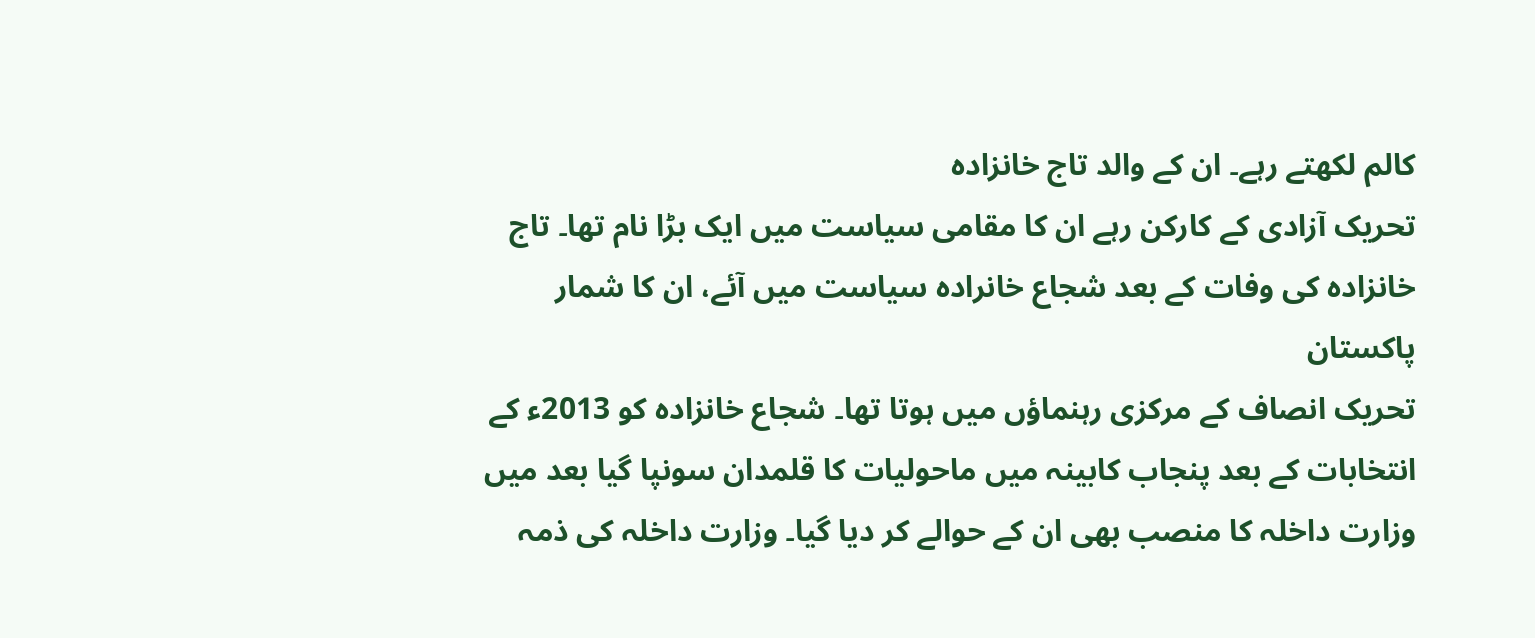کالم لکھتے رہے۔ ان کے والد تاج خانزادہ
تحریک آزادی کے کارکن رہے ان کا مقامی سیاست میں ایک بڑا نام تھا۔ تاج
خانزادہ کی وفات کے بعد شجاع خانرادہ سیاست میں آئے، ان کا شمار پاکستان
تحریک انصاف کے مرکزی رہنماؤں میں ہوتا تھا۔ شجاع خانزادہ کو 2013ء کے
انتخابات کے بعد پنجاب کابینہ میں ماحولیات کا قلمدان سونپا گیا بعد میں
وزارت داخلہ کا منصب بھی ان کے حوالے کر دیا گیا۔ وزارت داخلہ کی ذمہ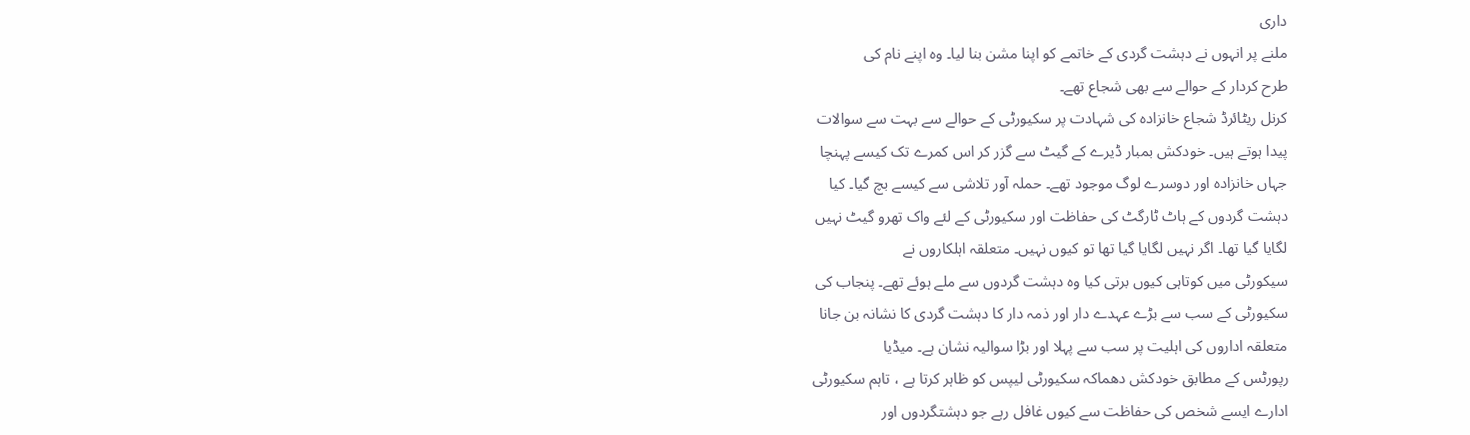داری
ملنے پر انہوں نے دہشت گردی کے خاتمے کو اپنا مشن بنا لیا۔ وہ اپنے نام کی
طرح کردار کے حوالے سے بھی شجاع تھے۔
کرنل ریٹائرڈ شجاع خانزادہ کی شہادت پر سکیورٹی کے حوالے سے بہت سے سوالات
پیدا ہوتے ہیں۔ خودکش بمبار ڈیرے کے گیٹ سے گزر کر اس کمرے تک کیسے پہنچا
جہاں خانزادہ اور دوسرے لوگ موجود تھے۔ حملہ آور تلاشی سے کیسے بچ گیا۔ کیا
دہشت گردوں کے ہاٹ ٹارگٹ کی حفاظت اور سکیورٹی کے لئے واک تھرو گیٹ نہیں
لگایا گیا تھا۔ اگر نہیں لگایا گیا تھا تو کیوں نہیں۔ متعلقہ اہلکاروں نے
سیکورٹی میں کوتاہی کیوں برتی کیا وہ دہشت گردوں سے ملے ہوئے تھے۔ پنجاب کی
سکیورٹی کے سب سے بڑے عہدے دار اور ذمہ دار کا دہشت گردی کا نشانہ بن جانا
متعلقہ اداروں کی اہلیت پر سب سے پہلا اور بڑا سوالیہ نشان ہے۔ میڈیا
رپورٹس کے مطابق خودکش دھماکہ سکیورٹی لیپس کو ظاہر کرتا ہے ، تاہم سکیورٹی
ادارے ایسے شخص کی حفاظت سے کیوں غافل رہے جو دہشتگردوں اور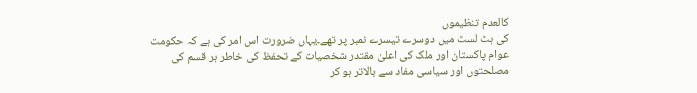کالعدم تنظیموں
کی ہٹ لسٹ میں دوسرے تیسرے نمبر پر تھے۔یہاں ضرورت اس امر کی ہے کہ حکومت
عوام پاکستان اور ملک کی اعلیٰ مقتدر شخصیات کے تحفظ کی خاطر ہر قسم کی
مصلحتوں اور سیاسی مفاد سے بالاتر ہو کر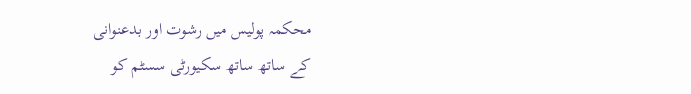محکمہ پولیس میں رشوت اور بدعنوانی
کے ساتھ ساتھ سکیورٹی سسٹم کو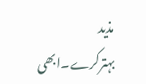مذید بہترکرے۔ابھی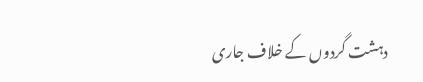دہشت گردوں کے خلاف جاری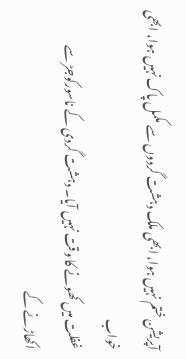آپریشن ختم نہیں ہوا، ابھی ملک دہشت گردوں سے مکمل پاک نہیں ہوا، ابھی خواب
غفلت میں کھونے کا وقت نہیں آیا۔ دہشت گردی کے ناسورکوجڑ سے اکھاڑنے کے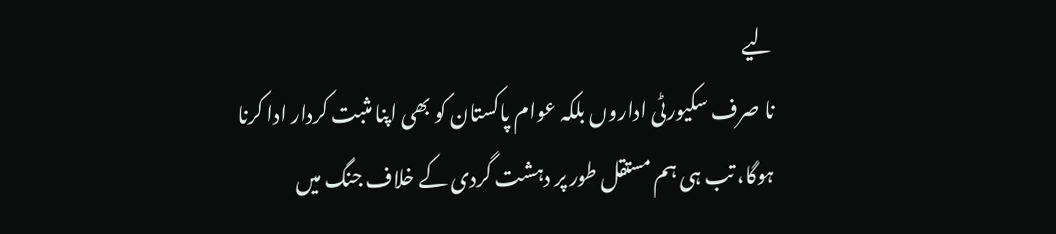لیے
نا صرف سکیورٹی اداروں بلکہ عوام پاکستان کو بھی اپنا مثبت کردار ادا کرنا
ہوگا، تب ہی ہم مستقل طور پر دہشت گردی کے خلاف جنگ میں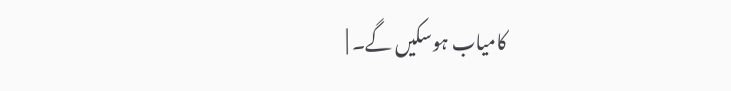کامیاب ہوسکیں گے۔ |